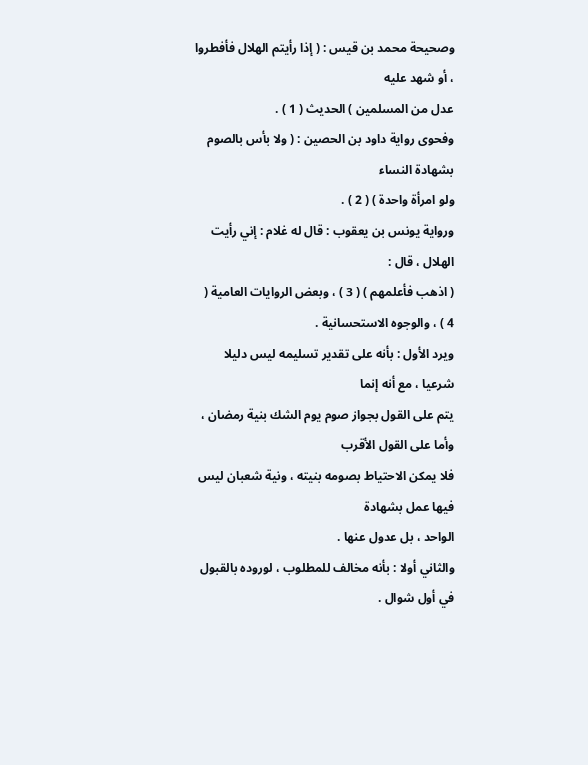وصحيحة محمد بن قيس : ( إذا رأيتم الهلال فأفطروا ، أو شهد عليه
عدل من المسلمين ) الحديث ( 1 ) .
وفحوى رواية داود بن الحصين : ( ولا بأس بالصوم بشهادة النساء
ولو امرأة واحدة ) ( 2 ) .
ورواية يونس بن يعقوب : قال له غلام : إني رأيت الهلال ، قال :
( اذهب فأعلمهم ) ( 3 ) ، وبعض الروايات العامية ( 4 ) ، والوجوه الاستحسانية .
ويرد الأول : بأنه على تقدير تسليمه ليس دليلا شرعيا ، مع أنه إنما
يتم على القول بجواز صوم يوم الشك بنية رمضان ، وأما على القول الأقرب
فلا يمكن الاحتياط بصومه بنيته ، ونية شعبان ليس فيها عمل بشهادة
الواحد ، بل عدول عنها .
والثاني أولا : بأنه مخالف للمطلوب ، لوروده بالقبول في أول شوال .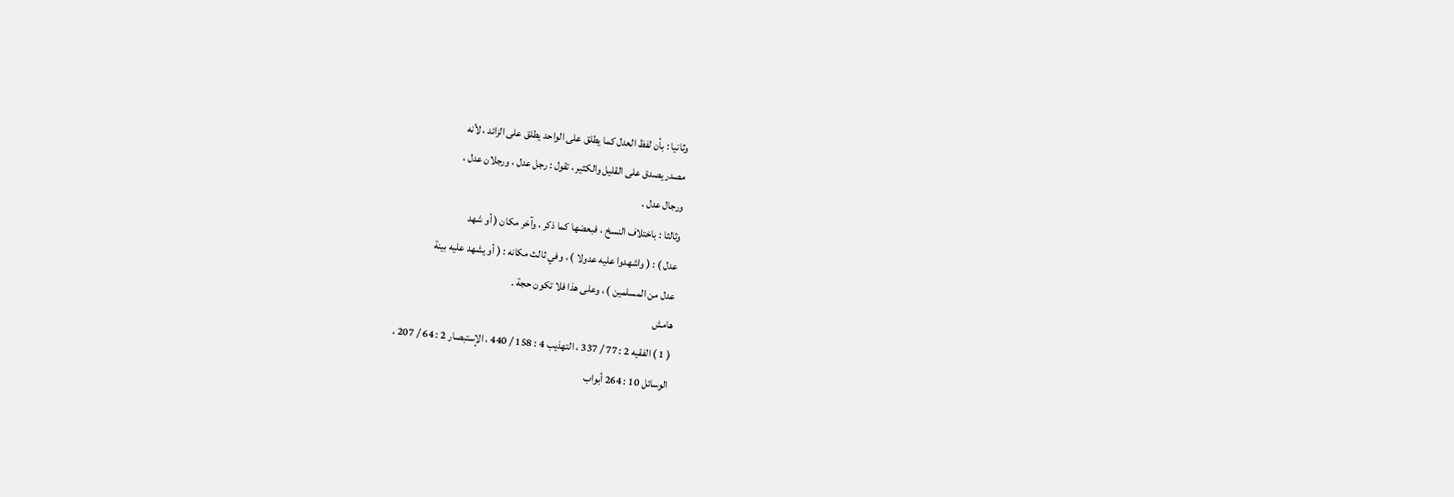وثانيا : بأن لفظ العدل كما يطلق على الواحد يطلق على الزائد ، لأنه
مصدر يصدق على القليل والكثير ، تقول : رجل عدل ، ورجلان عدل ،
ورجال عدل .
وثالثا : باختلاف النسخ ، فبعضها كما ذكر ، وآخر مكان ( أو شهد
عدل ) : ( واشهدوا عليه عدولا ) ، وفي ثالث مكانه : ( أو يشهد عليه بينة
عدل من المسلمين ) ، وعلى هذا فلا تكون حجة .
هامش
( 1 ) الفقيه 2 : 77 / 337 ، التهذيب 4 : 158 / 440 ، الإستبصار 2 : 64 / 207 ،
الوسائل 10 : 264 أبواب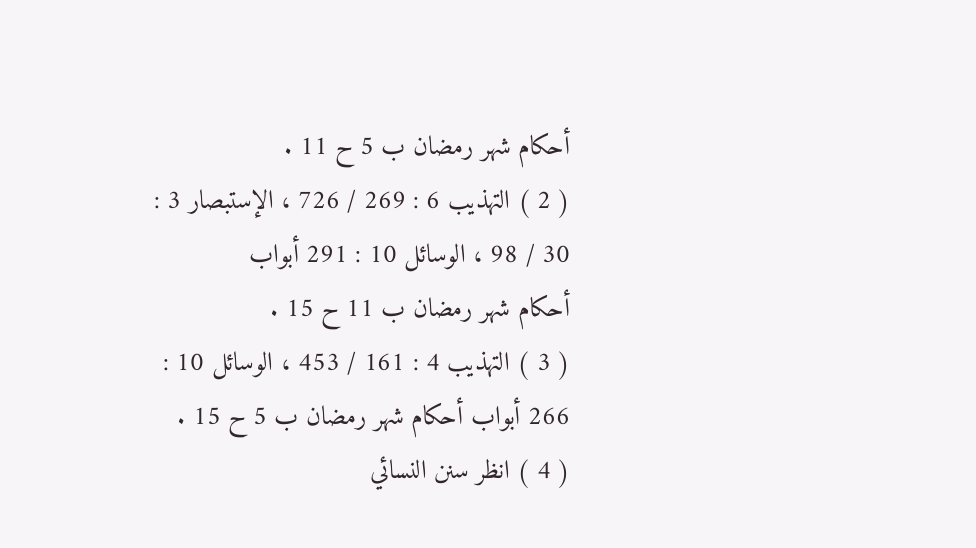أحكام شهر رمضان ب 5 ح 11 .
( 2 ) التهذيب 6 : 269 / 726 ، الإستبصار 3 : 30 / 98 ، الوسائل 10 : 291 أبواب
أحكام شهر رمضان ب 11 ح 15 .
( 3 ) التهذيب 4 : 161 / 453 ، الوسائل 10 : 266 أبواب أحكام شهر رمضان ب 5 ح 15 .
( 4 ) انظر سنن النسائي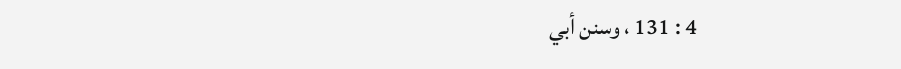4 : 131 ، وسنن أبي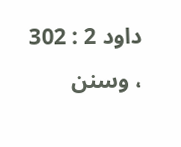داود 2 : 302 ، وسنن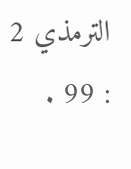الترمذي 2 : 99 .